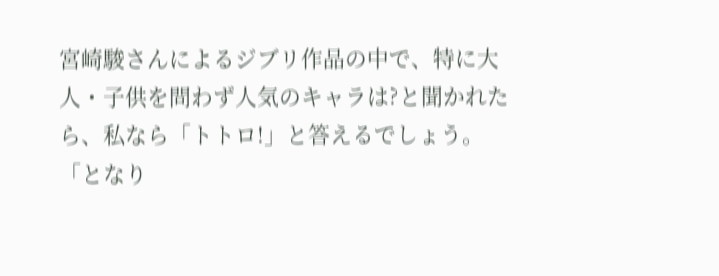宮崎駿さんによるジブリ作品の中で、特に大人・子供を問わず人気のキャラは?と聞かれたら、私なら「トトロ!」と答えるでしょう。
「となり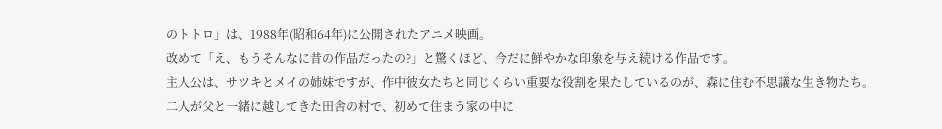のトトロ」は、1988年(昭和64年)に公開されたアニメ映画。
改めて「え、もうそんなに昔の作品だったの?」と驚くほど、今だに鮮やかな印象を与え続ける作品です。
主人公は、サツキとメイの姉妹ですが、作中彼女たちと同じくらい重要な役割を果たしているのが、森に住む不思議な生き物たち。
二人が父と一緒に越してきた田舎の村で、初めて住まう家の中に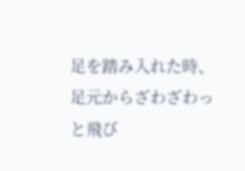足を踏み入れた時、足元からざわざわっと飛び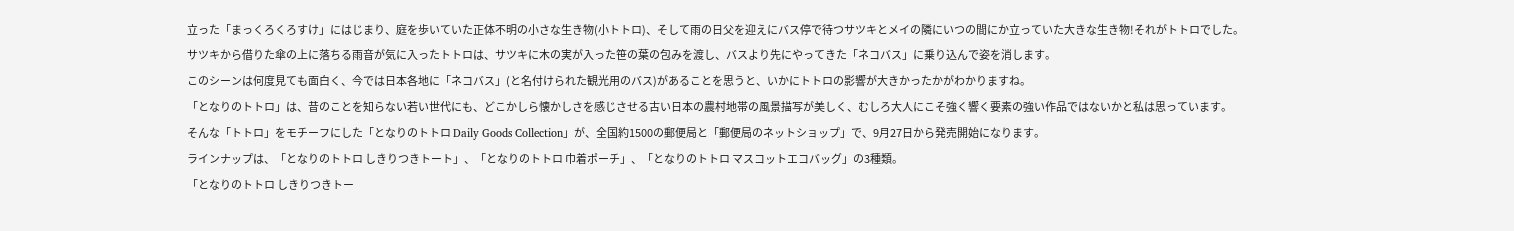立った「まっくろくろすけ」にはじまり、庭を歩いていた正体不明の小さな生き物(小トトロ)、そして雨の日父を迎えにバス停で待つサツキとメイの隣にいつの間にか立っていた大きな生き物!それがトトロでした。
サツキから借りた傘の上に落ちる雨音が気に入ったトトロは、サツキに木の実が入った笹の葉の包みを渡し、バスより先にやってきた「ネコバス」に乗り込んで姿を消します。
このシーンは何度見ても面白く、今では日本各地に「ネコバス」(と名付けられた観光用のバス)があることを思うと、いかにトトロの影響が大きかったかがわかりますね。
「となりのトトロ」は、昔のことを知らない若い世代にも、どこかしら懐かしさを感じさせる古い日本の農村地帯の風景描写が美しく、むしろ大人にこそ強く響く要素の強い作品ではないかと私は思っています。
そんな「トトロ」をモチーフにした「となりのトトロ Daily Goods Collection」が、全国約1500の郵便局と「郵便局のネットショップ」で、9月27日から発売開始になります。
ラインナップは、「となりのトトロ しきりつきトート」、「となりのトトロ 巾着ポーチ」、「となりのトトロ マスコットエコバッグ」の3種類。
「となりのトトロ しきりつきトー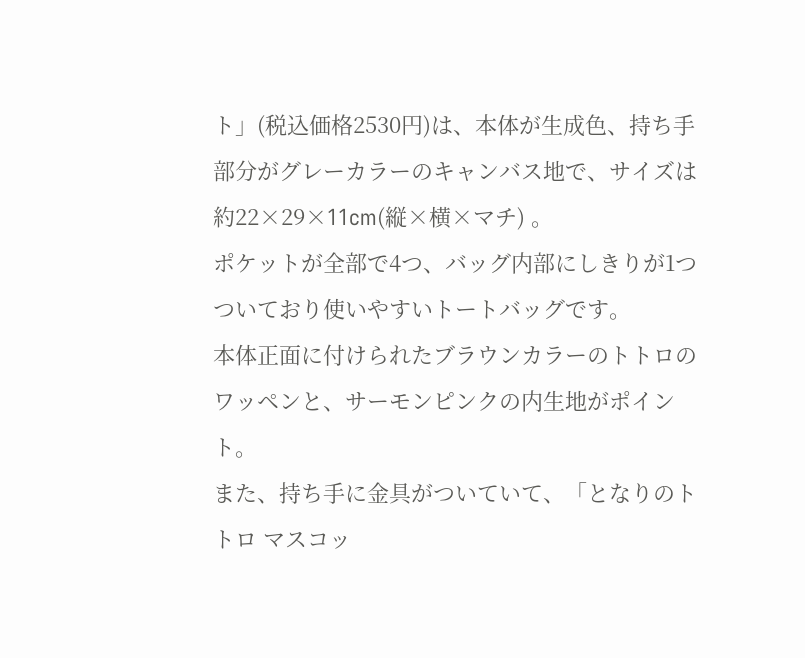ト」(税込価格2530円)は、本体が生成色、持ち手部分がグレーカラーのキャンバス地で、サイズは約22×29×11cm(縦×横×マチ) 。
ポケットが全部で4つ、バッグ内部にしきりが1つついており使いやすいトートバッグです。
本体正面に付けられたブラウンカラーのトトロのワッペンと、サーモンピンクの内生地がポイント。
また、持ち手に金具がついていて、「となりのトトロ マスコッ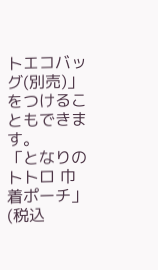トエコバッグ(別売)」をつけることもできます。
「となりのトトロ 巾着ポーチ」(税込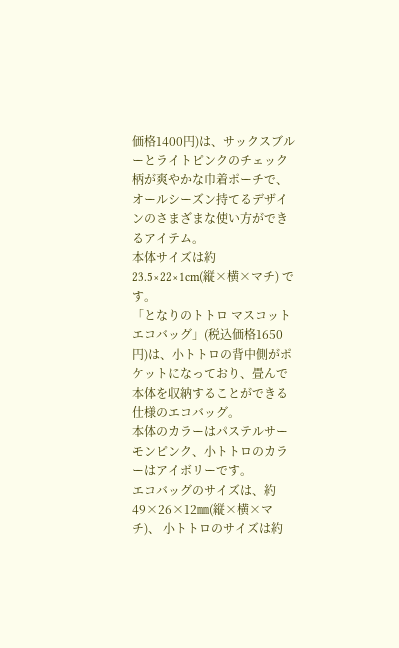価格1400円)は、サックスブルーとライトピンクのチェック柄が爽やかな巾着ポーチで、オールシーズン持てるデザインのさまざまな使い方ができるアイテム。
本体サイズは約23.5×22×1cm(縦×横×マチ) です。
「となりのトトロ マスコットエコバッグ」(税込価格1650円)は、小トトロの背中側がポケットになっており、畳んで本体を収納することができる仕様のエコバッグ。
本体のカラーはパステルサーモンピンク、小トトロのカラーはアイボリーです。
エコバッグのサイズは、約49×26×12㎜(縦×横×マチ)、 小トトロのサイズは約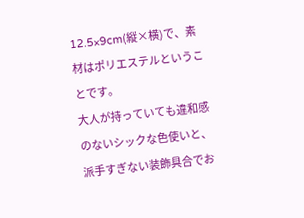12.5×9cm(縦×横)で、素材はポリエステルということです。
大人が持っていても違和感のないシックな色使いと、派手すぎない装飾具合でお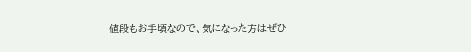値段もお手頃なので、気になった方はぜひ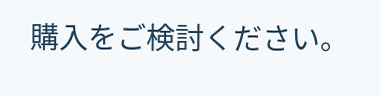購入をご検討ください。